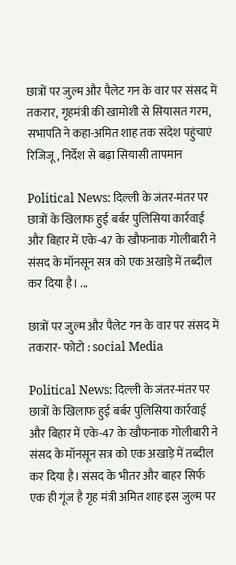छात्रों पर जुल्म और पैलेट गन के वार पर संसद में तकरार, गृहमंत्री की खामोशी से सियासत गरम, सभापति ने कहा-अमित शाह तक संदेश पहुंचाएं रिजिजू, निर्देश से बढ़ा सियासी तापमान

Political News: दिल्ली के जंतर-मंतर पर छात्रों के खिलाफ हुई बर्बर पुलिसिया कार्रवाई और बिहार में एके-47 के खौफनाक गोलीबारी ने संसद के मॉनसून सत्र को एक अखाड़े में तब्दील कर दिया है। ...

छात्रों पर जुल्म और पैलेट गन के वार पर संसद में तकरार- फोटो : social Media

Political News: दिल्ली के जंतर-मंतर पर  छात्रों के खिलाफ हुई बर्बर पुलिसिया कार्रवाई और बिहार में एके-47 के खौफनाक गोलीबारी ने संसद के मॉनसून सत्र को एक अखाड़े में तब्दील कर दिया है। संसद के भीतर और बाहर सिर्फ एक ही गूंज है गृह मंत्री अमित शाह इस जुल्म पर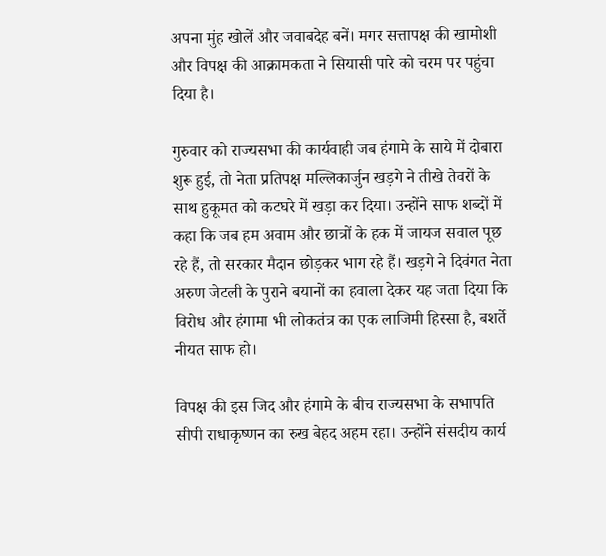अपना मुंह खोलें और जवाबदेह बनें। मगर सत्तापक्ष की खामोशी और विपक्ष की आक्रामकता ने सियासी पारे को चरम पर पहुंचा दिया है।

गुरुवार को राज्यसभा की कार्यवाही जब हंगामे के साये में दोबारा शुरू हुई, तो नेता प्रतिपक्ष मल्लिकार्जुन खड़गे ने तीखे तेवरों के साथ हुकूमत को कटघरे में खड़ा कर दिया। उन्होंने साफ शब्दों में कहा कि जब हम अवाम और छात्रों के हक में जायज सवाल पूछ रहे हैं, तो सरकार मैदान छोड़कर भाग रहे हैं। खड़गे ने दिवंगत नेता अरुण जेटली के पुराने बयानों का हवाला देकर यह जता दिया कि विरोध और हंगामा भी लोकतंत्र का एक लाजिमी हिस्सा है, बशर्ते नीयत साफ हो।

विपक्ष की इस जिद और हंगामे के बीच राज्यसभा के सभापति सीपी राधाकृष्णन का रुख बेहद अहम रहा। उन्होंने संसदीय कार्य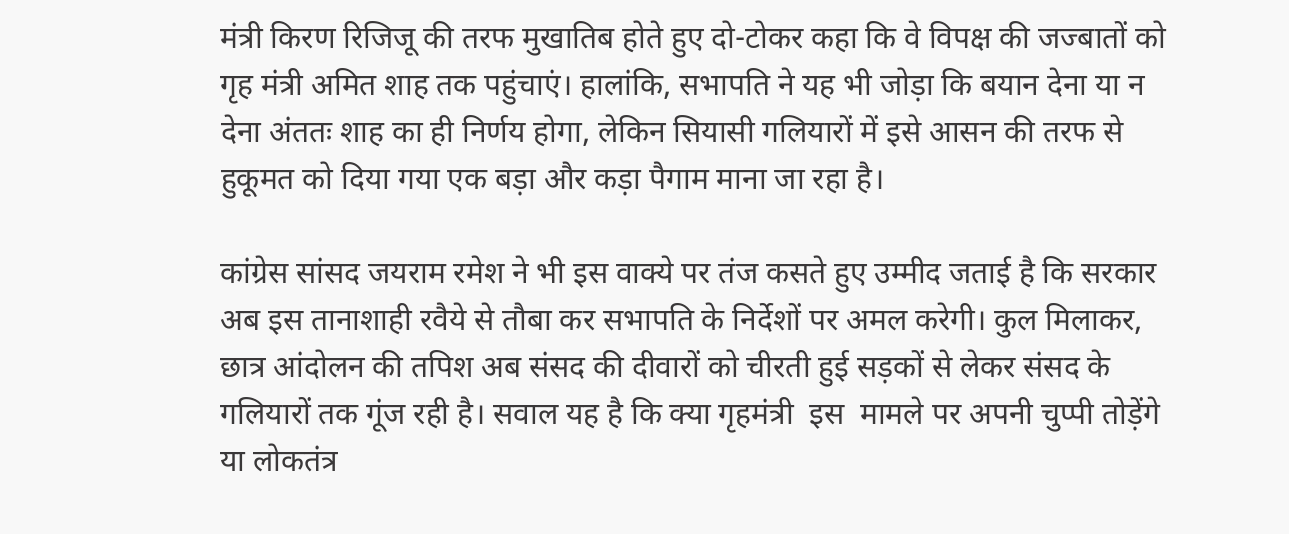मंत्री किरण रिजिजू की तरफ मुखातिब होते हुए दो-टोकर कहा कि वे विपक्ष की जज्बातों को गृह मंत्री अमित शाह तक पहुंचाएं। हालांकि, सभापति ने यह भी जोड़ा कि बयान देना या न देना अंततः शाह का ही निर्णय होगा, लेकिन सियासी गलियारों में इसे आसन की तरफ से हुकूमत को दिया गया एक बड़ा और कड़ा पैगाम माना जा रहा है।

कांग्रेस सांसद जयराम रमेश ने भी इस वाक्ये पर तंज कसते हुए उम्मीद जताई है कि सरकार अब इस तानाशाही रवैये से तौबा कर सभापति के निर्देशों पर अमल करेगी। कुल मिलाकर, छात्र आंदोलन की तपिश अब संसद की दीवारों को चीरती हुई सड़कों से लेकर संसद के गलियारों तक गूंज रही है। सवाल यह है कि क्या गृहमंत्री  इस  मामले पर अपनी चुप्पी तोड़ेंगे या लोकतंत्र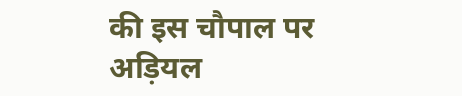की इस चौपाल पर अड़ियल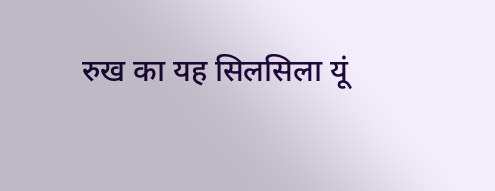रुख का यह सिलसिला यूं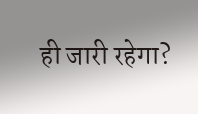ही जारी रहेगा?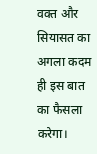वक्त और सियासत का अगला कदम ही इस बात का फैसला करेगा।